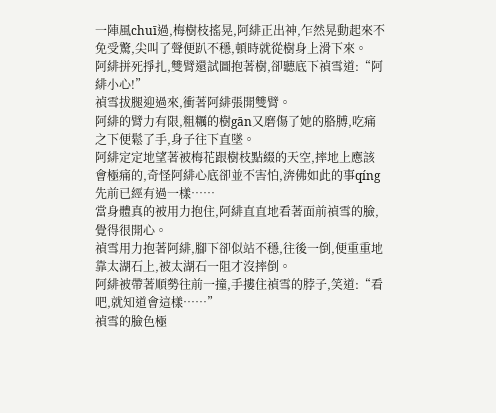一陣風chuī過,梅樹枝搖晃,阿緋正出神,乍然晃動起來不免受驚,尖叫了聲便趴不穩,頓時就從樹身上滑下來。
阿緋拼死掙扎,雙臂還試圖抱著樹,卻聽底下禎雪道:“阿緋小心!”
禎雪拔腿迎過來,衝著阿緋張開雙臂。
阿緋的臂力有限,粗糲的樹gān又磨傷了她的胳膊,吃痛之下便鬆了手,身子往下直墜。
阿緋定定地望著被梅花跟樹枝點綴的天空,摔地上應該會極痛的,奇怪阿緋心底卻並不害怕,渀佛如此的事qíng先前已經有過一樣……
當身體真的被用力抱住,阿緋直直地看著面前禎雪的臉,覺得很開心。
禎雪用力抱著阿緋,腳下卻似站不穩,往後一倒,便重重地靠太湖石上,被太湖石一阻才沒摔倒。
阿緋被帶著順勢往前一撞,手摟住禎雪的脖子,笑道:“看吧,就知道會這樣……”
禎雪的臉色極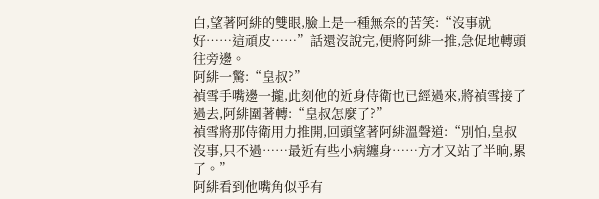白,望著阿緋的雙眼,臉上是一種無奈的苦笑:“沒事就好……這頑皮……”話還沒說完,便將阿緋一推,急促地轉頭往旁邊。
阿緋一驚:“皇叔?”
禎雪手嘴邊一攏,此刻他的近身侍衛也已經過來,將禎雪接了過去,阿緋圍著轉:“皇叔怎麼了?”
禎雪將那侍衛用力推開,回頭望著阿緋溫聲道:“別怕,皇叔沒事,只不過……最近有些小病纏身……方才又站了半晌,累了。”
阿緋看到他嘴角似乎有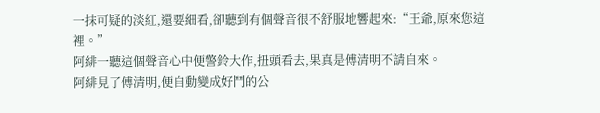一抹可疑的淡紅,還要細看,卻聽到有個聲音很不舒服地響起來:“王爺,原來您這裡。”
阿緋一聽這個聲音心中便警鈴大作,扭頭看去,果真是傅清明不請自來。
阿緋見了傅清明,便自動變成好鬥的公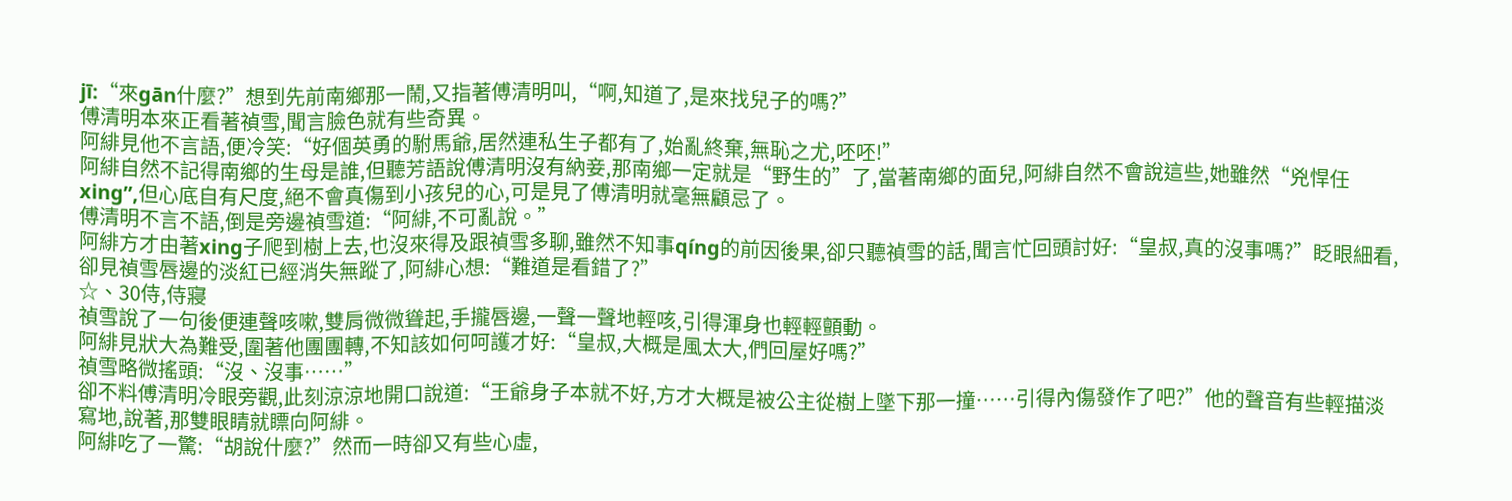jī:“來gān什麼?”想到先前南鄉那一鬧,又指著傅清明叫,“啊,知道了,是來找兒子的嗎?”
傅清明本來正看著禎雪,聞言臉色就有些奇異。
阿緋見他不言語,便冷笑:“好個英勇的駙馬爺,居然連私生子都有了,始亂終棄,無恥之尤,呸呸!”
阿緋自然不記得南鄉的生母是誰,但聽芳語說傅清明沒有納妾,那南鄉一定就是“野生的”了,當著南鄉的面兒,阿緋自然不會說這些,她雖然“兇悍任xing”,但心底自有尺度,絕不會真傷到小孩兒的心,可是見了傅清明就毫無顧忌了。
傅清明不言不語,倒是旁邊禎雪道:“阿緋,不可亂說。”
阿緋方才由著xing子爬到樹上去,也沒來得及跟禎雪多聊,雖然不知事qíng的前因後果,卻只聽禎雪的話,聞言忙回頭討好:“皇叔,真的沒事嗎?”眨眼細看,卻見禎雪唇邊的淡紅已經消失無蹤了,阿緋心想:“難道是看錯了?”
☆、30侍,侍寢
禎雪說了一句後便連聲咳嗽,雙肩微微聳起,手攏唇邊,一聲一聲地輕咳,引得渾身也輕輕顫動。
阿緋見狀大為難受,圍著他團團轉,不知該如何呵護才好:“皇叔,大概是風太大,們回屋好嗎?”
禎雪略微搖頭:“沒、沒事……”
卻不料傅清明冷眼旁觀,此刻涼涼地開口說道:“王爺身子本就不好,方才大概是被公主從樹上墜下那一撞……引得內傷發作了吧?”他的聲音有些輕描淡寫地,說著,那雙眼睛就瞟向阿緋。
阿緋吃了一驚:“胡說什麼?”然而一時卻又有些心虛,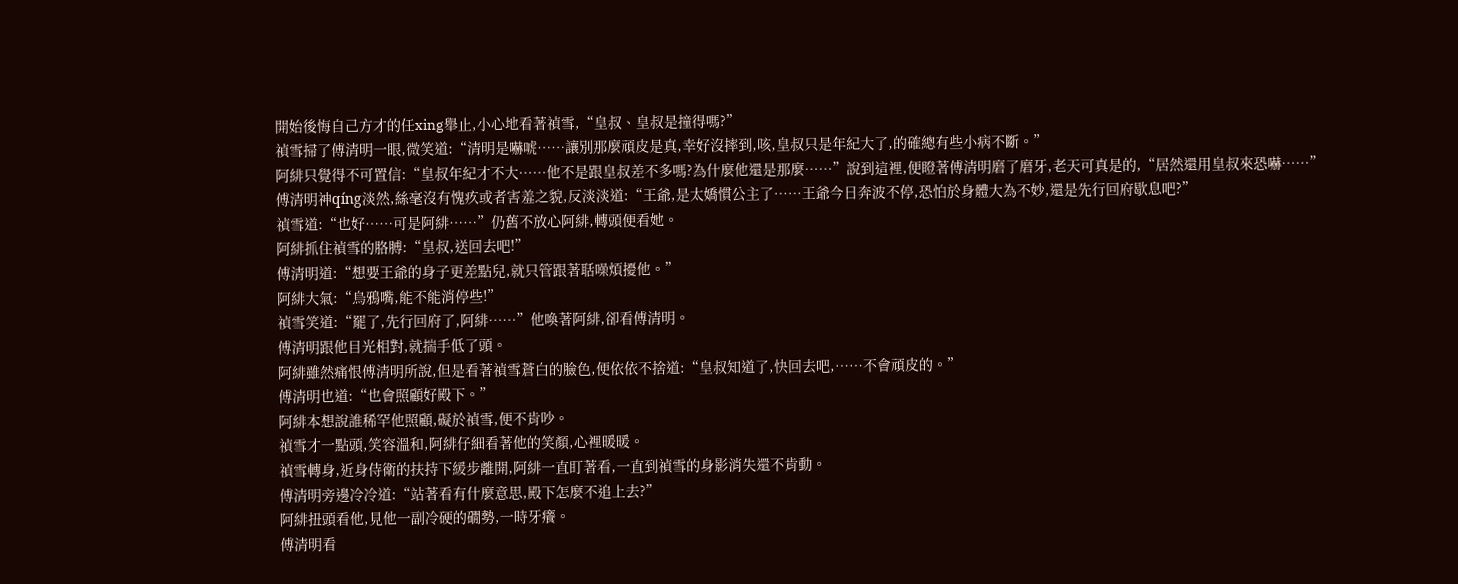開始後悔自己方才的任xing舉止,小心地看著禎雪,“皇叔、皇叔是撞得嗎?”
禎雪掃了傅清明一眼,微笑道:“清明是嚇唬……讓別那麼頑皮是真,幸好沒摔到,咳,皇叔只是年紀大了,的確總有些小病不斷。”
阿緋只覺得不可置信:“皇叔年紀才不大……他不是跟皇叔差不多嗎?為什麼他還是那麼……”說到這裡,便瞪著傅清明磨了磨牙,老天可真是的,“居然還用皇叔來恐嚇……”
傅清明神qíng淡然,絲毫沒有愧疚或者害羞之貌,反淡淡道:“王爺,是太嬌慣公主了……王爺今日奔波不停,恐怕於身體大為不妙,還是先行回府歇息吧?”
禎雪道:“也好……可是阿緋……”仍舊不放心阿緋,轉頭便看她。
阿緋抓住禎雪的胳膊:“皇叔,送回去吧!”
傅清明道:“想要王爺的身子更差點兒,就只管跟著聒噪煩擾他。”
阿緋大氣:“烏鴉嘴,能不能消停些!”
禎雪笑道:“罷了,先行回府了,阿緋……”他喚著阿緋,卻看傅清明。
傅清明跟他目光相對,就揣手低了頭。
阿緋雖然痛恨傅清明所說,但是看著禎雪蒼白的臉色,便依依不捨道:“皇叔知道了,快回去吧,……不會頑皮的。”
傅清明也道:“也會照顧好殿下。”
阿緋本想說誰稀罕他照顧,礙於禎雪,便不肯吵。
禎雪才一點頭,笑容溫和,阿緋仔細看著他的笑顏,心裡暖暖。
禎雪轉身,近身侍衛的扶持下緩步離開,阿緋一直盯著看,一直到禎雪的身影消失還不肯動。
傅清明旁邊冷冷道:“站著看有什麼意思,殿下怎麼不追上去?”
阿緋扭頭看他,見他一副冷硬的礀勢,一時牙癢。
傅清明看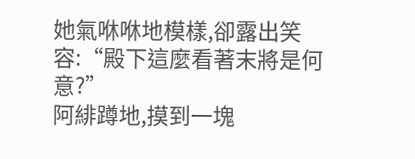她氣咻咻地模樣,卻露出笑容:“殿下這麼看著末將是何意?”
阿緋蹲地,摸到一塊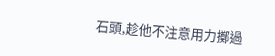石頭,趁他不注意用力擲過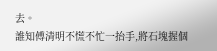去。
誰知傅清明不慌不忙一抬手,將石塊握個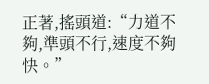正著,搖頭道:“力道不夠,準頭不行,速度不夠快。”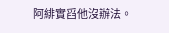阿緋實舀他沒辦法。